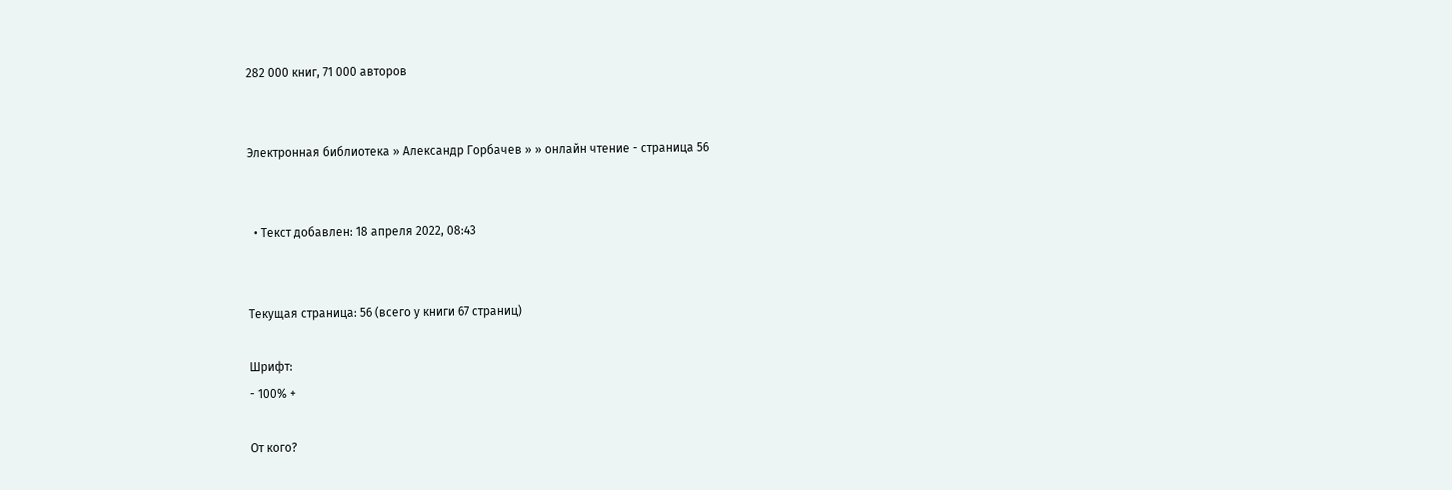282 000 книг, 71 000 авторов


Электронная библиотека » Александр Горбачев » » онлайн чтение - страница 56


  • Текст добавлен: 18 апреля 2022, 08:43


Текущая страница: 56 (всего у книги 67 страниц)

Шрифт:
- 100% +

От кого?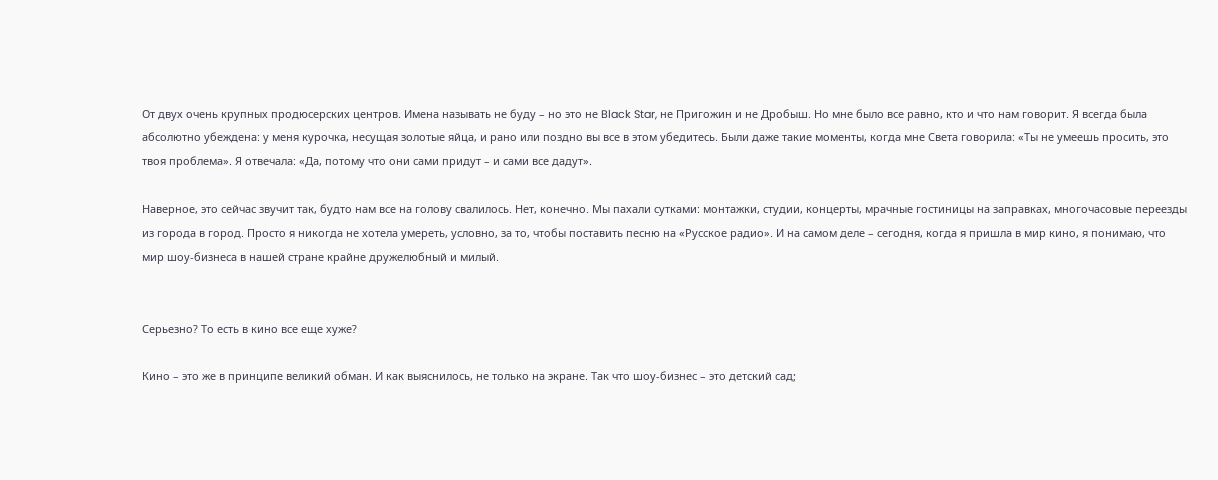От двух очень крупных продюсерских центров. Имена называть не буду – но это не Black Star, не Пригожин и не Дробыш. Но мне было все равно, кто и что нам говорит. Я всегда была абсолютно убеждена: у меня курочка, несущая золотые яйца, и рано или поздно вы все в этом убедитесь. Были даже такие моменты, когда мне Света говорила: «Ты не умеешь просить, это твоя проблема». Я отвечала: «Да, потому что они сами придут – и сами все дадут».

Наверное, это сейчас звучит так, будто нам все на голову свалилось. Нет, конечно. Мы пахали сутками: монтажки, студии, концерты, мрачные гостиницы на заправках, многочасовые переезды из города в город. Просто я никогда не хотела умереть, условно, за то, чтобы поставить песню на «Русское радио». И на самом деле – сегодня, когда я пришла в мир кино, я понимаю, что мир шоу-бизнеса в нашей стране крайне дружелюбный и милый.


Серьезно? То есть в кино все еще хуже?

Кино – это же в принципе великий обман. И как выяснилось, не только на экране. Так что шоу-бизнес – это детский сад;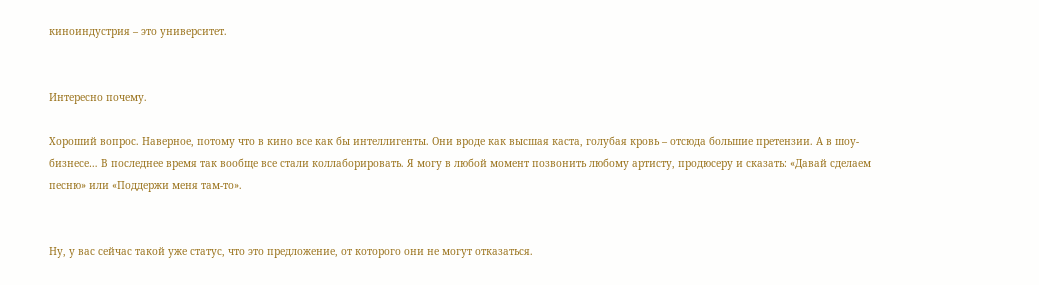киноиндустрия – это университет.


Интересно почему.

Хороший вопрос. Наверное, потому что в кино все как бы интеллигенты. Они вроде как высшая каста, голубая кровь – отсюда большие претензии. А в шоу-бизнесе… В последнее время так вообще все стали коллаборировать. Я могу в любой момент позвонить любому артисту, продюсеру и сказать: «Давай сделаем песню» или «Поддержи меня там-то».


Ну, у вас сейчас такой уже статус, что это предложение, от которого они не могут отказаться.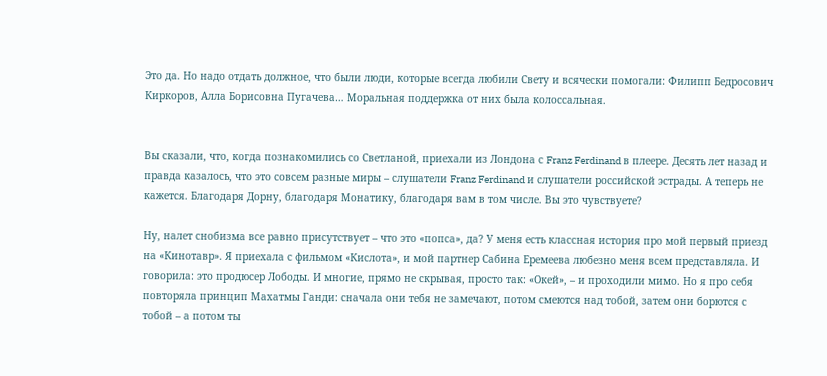Это да. Но надо отдать должное, что были люди, которые всегда любили Свету и всячески помогали: Филипп Бедросович Киркоров, Алла Борисовна Пугачева… Моральная поддержка от них была колоссальная.


Вы сказали, что, когда познакомились со Светланой, приехали из Лондона с Franz Ferdinand в плеере. Десять лет назад и правда казалось, что это совсем разные миры – слушатели Franz Ferdinand и слушатели российской эстрады. А теперь не кажется. Благодаря Дорну, благодаря Монатику, благодаря вам в том числе. Вы это чувствуете?

Ну, налет снобизма все равно присутствует – что это «попса», да? У меня есть классная история про мой первый приезд на «Кинотавр». Я приехала с фильмом «Кислота», и мой партнер Сабина Еремеева любезно меня всем представляла. И говорила: это продюсер Лободы. И многие, прямо не скрывая, просто так: «Окей», – и проходили мимо. Но я про себя повторяла принцип Махатмы Ганди: сначала они тебя не замечают, потом смеются над тобой, затем они борются с тобой – а потом ты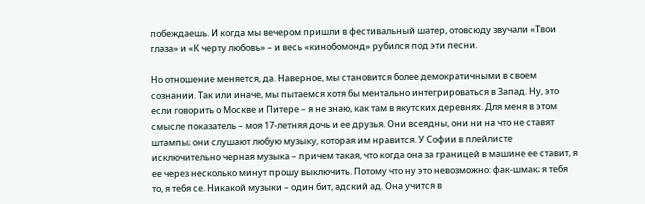побеждаешь. И когда мы вечером пришли в фестивальный шатер, отовсюду звучали «Твои глаза» и «К черту любовь» – и весь «кинобомонд» рубился под эти песни.

Но отношение меняется, да. Наверное, мы становится более демократичными в своем сознании. Так или иначе, мы пытаемся хотя бы ментально интегрироваться в Запад. Ну, это если говорить о Москве и Питере – я не знаю, как там в якутских деревнях. Для меня в этом смысле показатель – моя 17-летняя дочь и ее друзья. Они всеядны, они ни на что не ставят штампы; они слушают любую музыку, которая им нравится. У Софии в плейлисте исключительно черная музыка – причем такая, что когда она за границей в машине ее ставит, я ее через несколько минут прошу выключить. Потому что ну это невозможно: фак-шмак; я тебя то, я тебя се. Никакой музыки – один бит, адский ад. Она учится в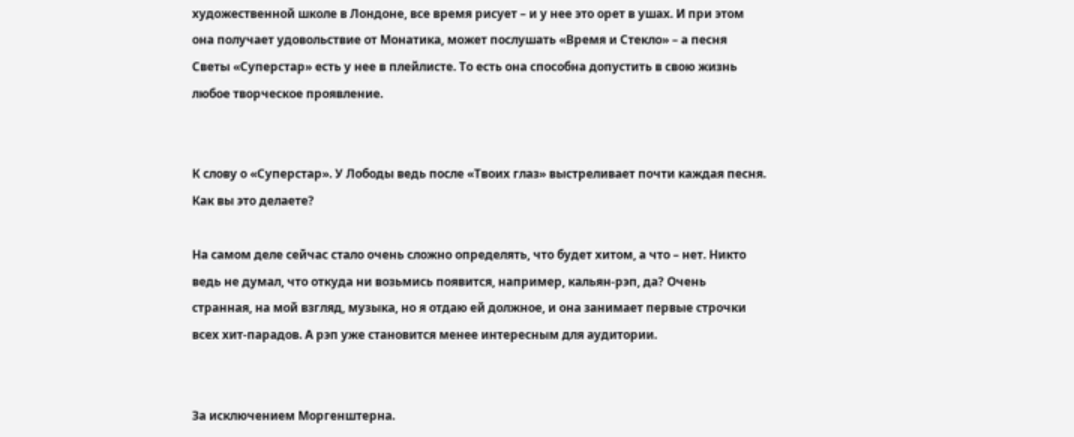художественной школе в Лондоне, все время рисует – и у нее это орет в ушах. И при этом она получает удовольствие от Монатика, может послушать «Время и Стекло» – а песня Светы «Суперстар» есть у нее в плейлисте. То есть она способна допустить в свою жизнь любое творческое проявление.


К слову о «Суперстар». У Лободы ведь после «Твоих глаз» выстреливает почти каждая песня. Как вы это делаете?

На самом деле сейчас стало очень сложно определять, что будет хитом, а что – нет. Никто ведь не думал, что откуда ни возьмись появится, например, кальян-рэп, да? Очень странная, на мой взгляд, музыка, но я отдаю ей должное, и она занимает первые строчки всех хит-парадов. А рэп уже становится менее интересным для аудитории.


За исключением Моргенштерна.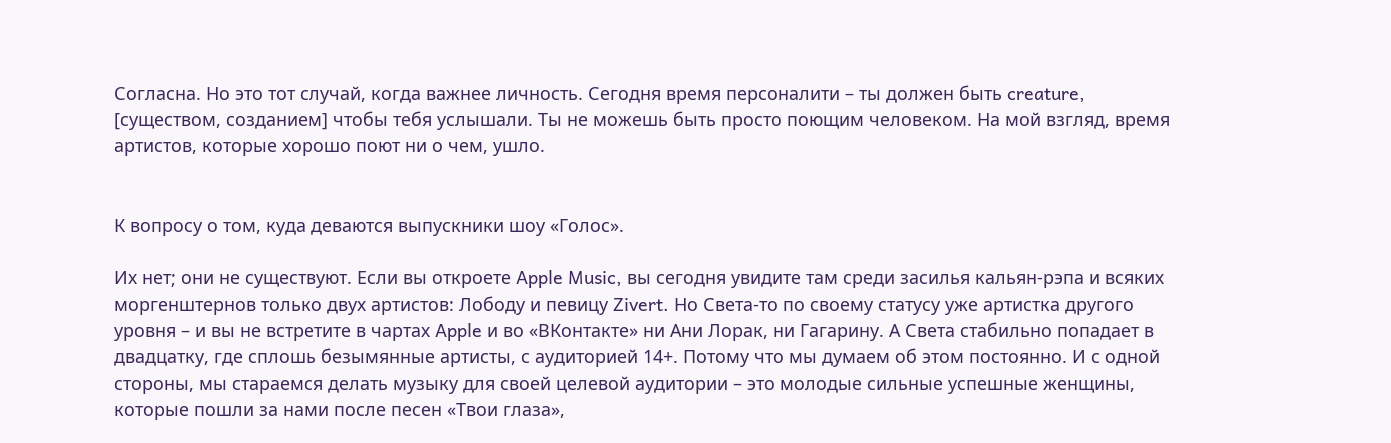Согласна. Но это тот случай, когда важнее личность. Сегодня время персоналити – ты должен быть creature, [существом, созданием] чтобы тебя услышали. Ты не можешь быть просто поющим человеком. На мой взгляд, время артистов, которые хорошо поют ни о чем, ушло.


К вопросу о том, куда деваются выпускники шоу «Голос».

Их нет; они не существуют. Если вы откроете Apple Music, вы сегодня увидите там среди засилья кальян-рэпа и всяких моргенштернов только двух артистов: Лободу и певицу Zivert. Но Света-то по своему статусу уже артистка другого уровня – и вы не встретите в чартах Apple и во «ВКонтакте» ни Ани Лорак, ни Гагарину. А Света стабильно попадает в двадцатку, где сплошь безымянные артисты, с аудиторией 14+. Потому что мы думаем об этом постоянно. И с одной стороны, мы стараемся делать музыку для своей целевой аудитории – это молодые сильные успешные женщины, которые пошли за нами после песен «Твои глаза»,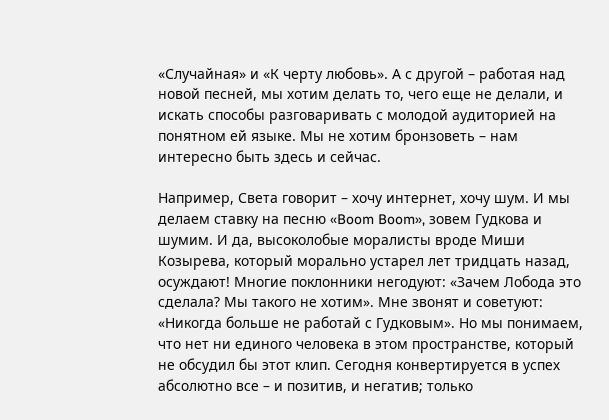«Случайная» и «К черту любовь». А с другой – работая над новой песней, мы хотим делать то, чего еще не делали, и искать способы разговаривать с молодой аудиторией на понятном ей языке. Мы не хотим бронзоветь – нам интересно быть здесь и сейчас.

Например, Света говорит – хочу интернет, хочу шум. И мы делаем ставку на песню «Boom Boom», зовем Гудкова и шумим. И да, высоколобые моралисты вроде Миши Козырева, который морально устарел лет тридцать назад, осуждают! Многие поклонники негодуют: «Зачем Лобода это сделала? Мы такого не хотим». Мне звонят и советуют: «Никогда больше не работай с Гудковым». Но мы понимаем, что нет ни единого человека в этом пространстве, который не обсудил бы этот клип. Сегодня конвертируется в успех абсолютно все – и позитив, и негатив; только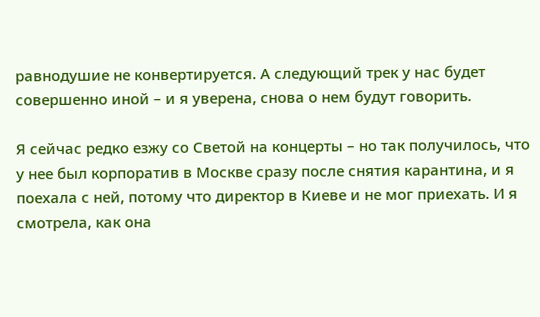равнодушие не конвертируется. А следующий трек у нас будет совершенно иной – и я уверена, снова о нем будут говорить.

Я сейчас редко езжу со Светой на концерты – но так получилось, что у нее был корпоратив в Москве сразу после снятия карантина, и я поехала с ней, потому что директор в Киеве и не мог приехать. И я смотрела, как она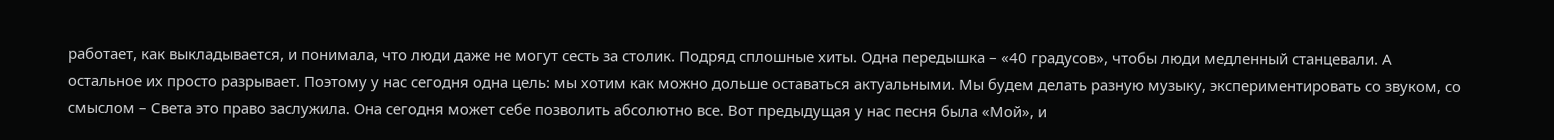работает, как выкладывается, и понимала, что люди даже не могут сесть за столик. Подряд сплошные хиты. Одна передышка – «40 градусов», чтобы люди медленный станцевали. А остальное их просто разрывает. Поэтому у нас сегодня одна цель: мы хотим как можно дольше оставаться актуальными. Мы будем делать разную музыку, экспериментировать со звуком, со смыслом – Света это право заслужила. Она сегодня может себе позволить абсолютно все. Вот предыдущая у нас песня была «Мой», и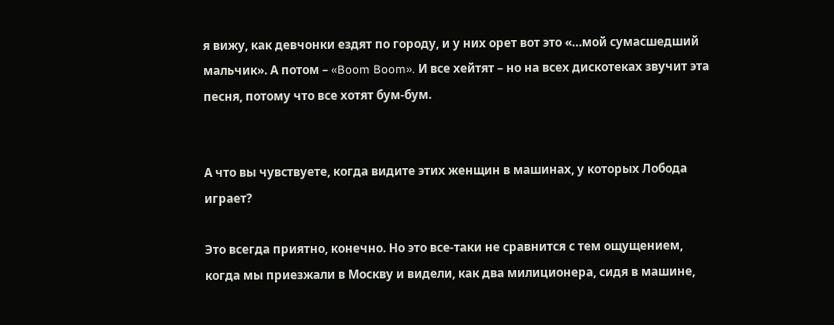я вижу, как девчонки ездят по городу, и у них орет вот это «…мой сумасшедший мальчик». А потом – «Boom Boom». И все хейтят – но на всех дискотеках звучит эта песня, потому что все хотят бум-бум.


А что вы чувствуете, когда видите этих женщин в машинах, у которых Лобода играет?

Это всегда приятно, конечно. Но это все-таки не сравнится с тем ощущением, когда мы приезжали в Москву и видели, как два милиционера, сидя в машине,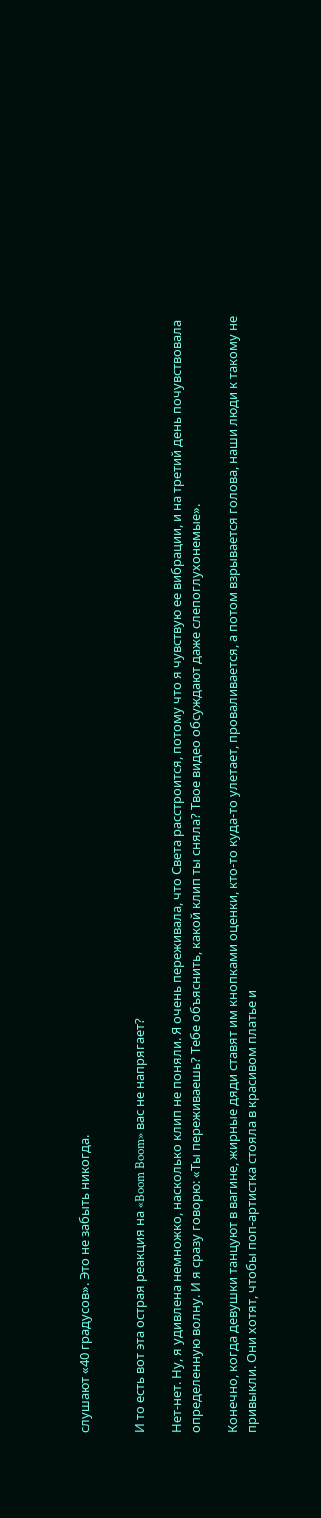слушают «40 градусов». Это не забыть никогда.


И то есть вот эта острая реакция на «Boom Boom» вас не напрягает?

Нет-нет. Ну, я удивлена немножко, насколько клип не поняли. Я очень переживала, что Света расстроится, потому что я чувствую ее вибрации, и на третий день почувствовала определенную волну. И я сразу говорю: «Ты переживаешь? Тебе объяснить, какой клип ты сняла? Твое видео обсуждают даже слепоглухонемые».

Конечно, когда девушки танцуют в вагине, жирные дяди ставят им кнопками оценки, кто-то куда-то улетает, проваливается, а потом взрывается голова, наши люди к такому не привыкли. Они хотят, чтобы поп-артистка стояла в красивом платье и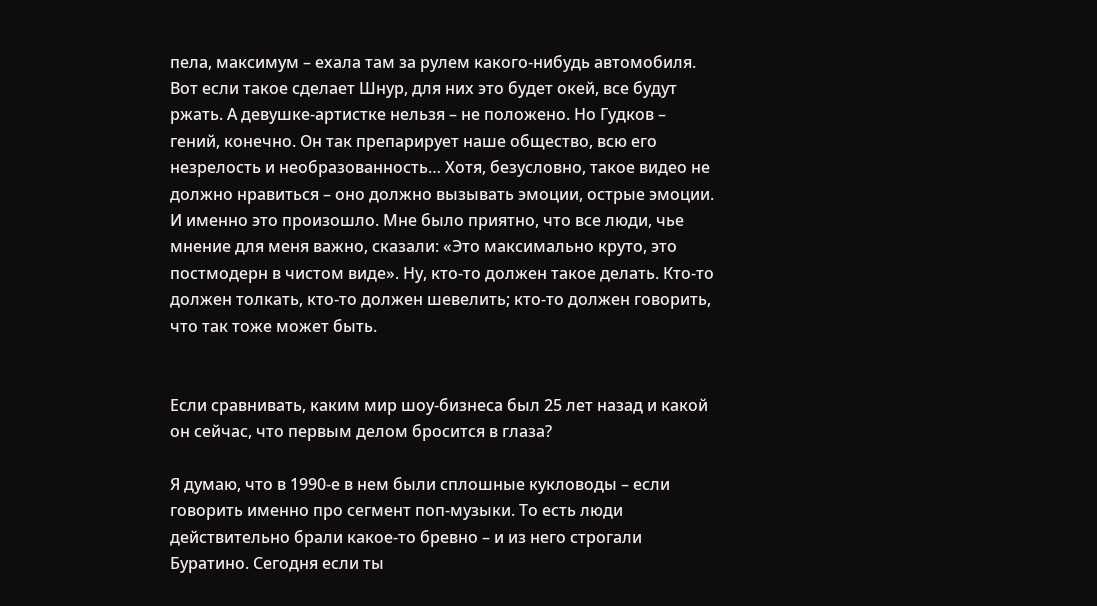пела, максимум – ехала там за рулем какого-нибудь автомобиля. Вот если такое сделает Шнур, для них это будет окей, все будут ржать. А девушке-артистке нельзя – не положено. Но Гудков – гений, конечно. Он так препарирует наше общество, всю его незрелость и необразованность… Хотя, безусловно, такое видео не должно нравиться – оно должно вызывать эмоции, острые эмоции. И именно это произошло. Мне было приятно, что все люди, чье мнение для меня важно, сказали: «Это максимально круто, это постмодерн в чистом виде». Ну, кто-то должен такое делать. Кто-то должен толкать, кто-то должен шевелить; кто-то должен говорить, что так тоже может быть.


Если сравнивать, каким мир шоу-бизнеса был 25 лет назад и какой он сейчас, что первым делом бросится в глаза?

Я думаю, что в 1990-е в нем были сплошные кукловоды – если говорить именно про сегмент поп-музыки. То есть люди действительно брали какое-то бревно – и из него строгали Буратино. Сегодня если ты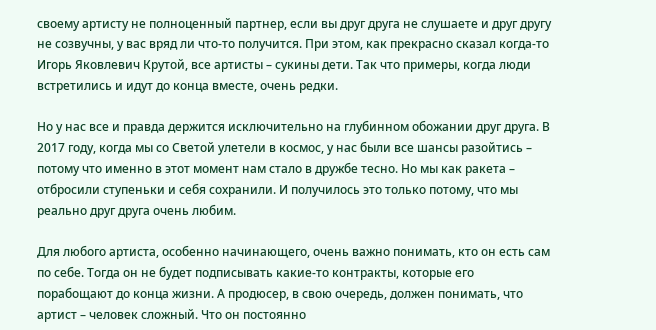своему артисту не полноценный партнер, если вы друг друга не слушаете и друг другу не созвучны, у вас вряд ли что-то получится. При этом, как прекрасно сказал когда-то Игорь Яковлевич Крутой, все артисты – сукины дети. Так что примеры, когда люди встретились и идут до конца вместе, очень редки.

Но у нас все и правда держится исключительно на глубинном обожании друг друга. В 2017 году, когда мы со Светой улетели в космос, у нас были все шансы разойтись – потому что именно в этот момент нам стало в дружбе тесно. Но мы как ракета – отбросили ступеньки и себя сохранили. И получилось это только потому, что мы реально друг друга очень любим.

Для любого артиста, особенно начинающего, очень важно понимать, кто он есть сам по себе. Тогда он не будет подписывать какие-то контракты, которые его порабощают до конца жизни. А продюсер, в свою очередь, должен понимать, что артист – человек сложный. Что он постоянно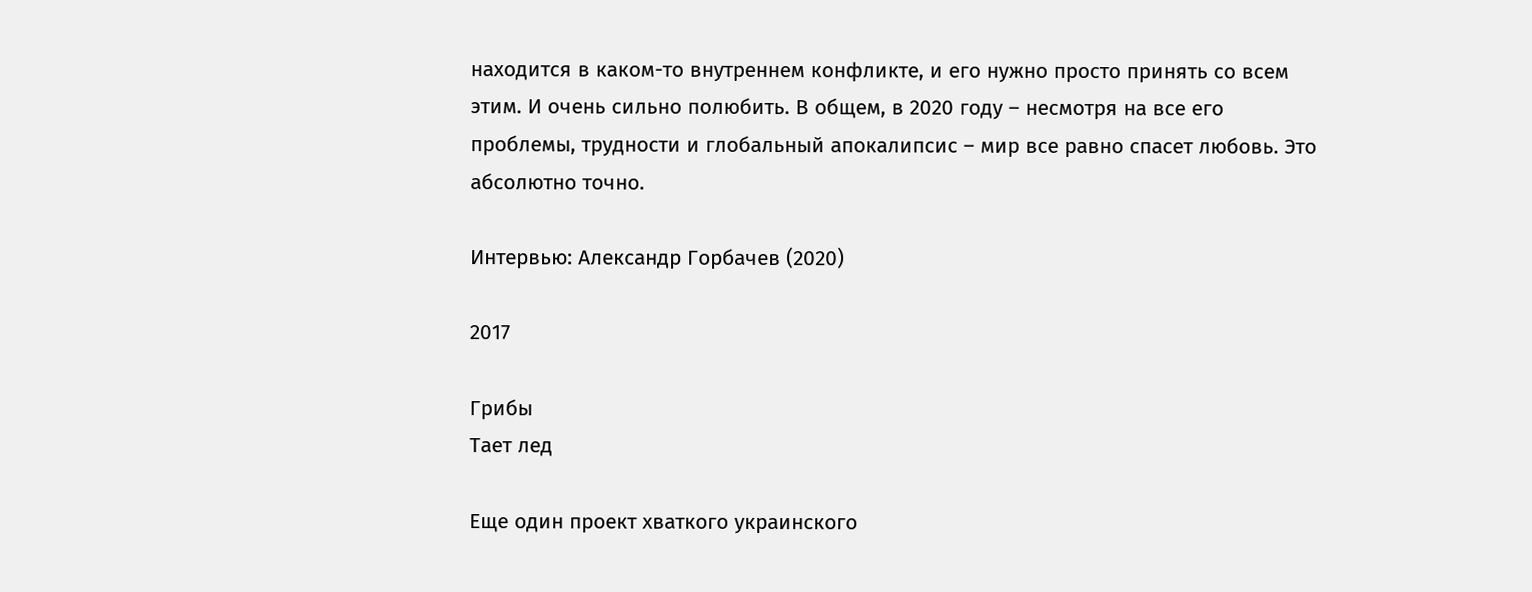находится в каком-то внутреннем конфликте, и его нужно просто принять со всем этим. И очень сильно полюбить. В общем, в 2020 году – несмотря на все его проблемы, трудности и глобальный апокалипсис – мир все равно спасет любовь. Это абсолютно точно.

Интервью: Александр Горбачев (2020)

2017

Грибы
Тает лед

Еще один проект хваткого украинского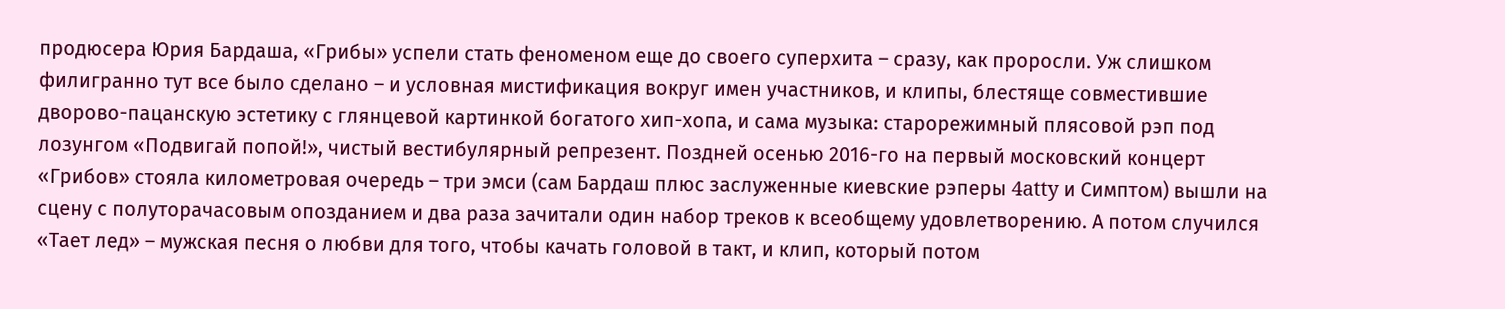продюсера Юрия Бардаша, «Грибы» успели стать феноменом еще до своего суперхита – сразу, как проросли. Уж слишком филигранно тут все было сделано – и условная мистификация вокруг имен участников, и клипы, блестяще совместившие дворово-пацанскую эстетику с глянцевой картинкой богатого хип-хопа, и сама музыка: старорежимный плясовой рэп под лозунгом «Подвигай попой!», чистый вестибулярный репрезент. Поздней осенью 2016-го на первый московский концерт «Грибов» стояла километровая очередь – три эмси (сам Бардаш плюс заслуженные киевские рэперы 4atty и Симптом) вышли на сцену с полуторачасовым опозданием и два раза зачитали один набор треков к всеобщему удовлетворению. А потом случился «Тает лед» – мужская песня о любви для того, чтобы качать головой в такт, и клип, который потом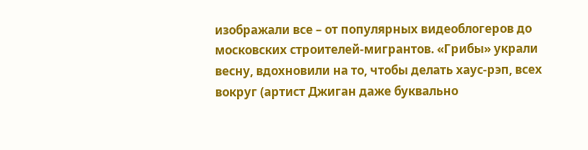изображали все – от популярных видеоблогеров до московских строителей-мигрантов. «Грибы» украли весну, вдохновили на то, чтобы делать хаус-рэп, всех вокруг (артист Джиган даже буквально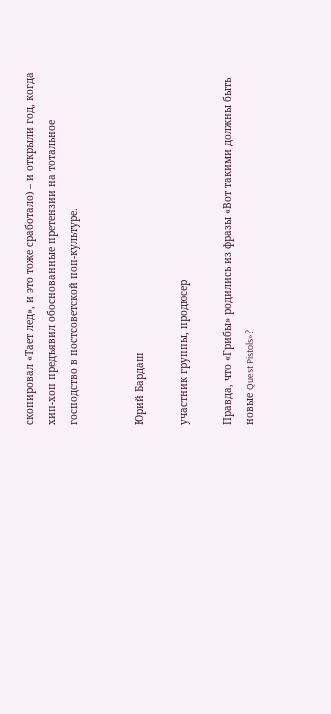скопировал «Тает лед», и это тоже сработало) – и открыли год, когда хип-хоп предъявил обоснованные претензии на тотальное господство в постсоветской поп-культуре.


Юрий Бардаш

участник группы, продюсер

Правда, что «Грибы» родились из фразы «Вот такими должны быть новые Quest Pistols»?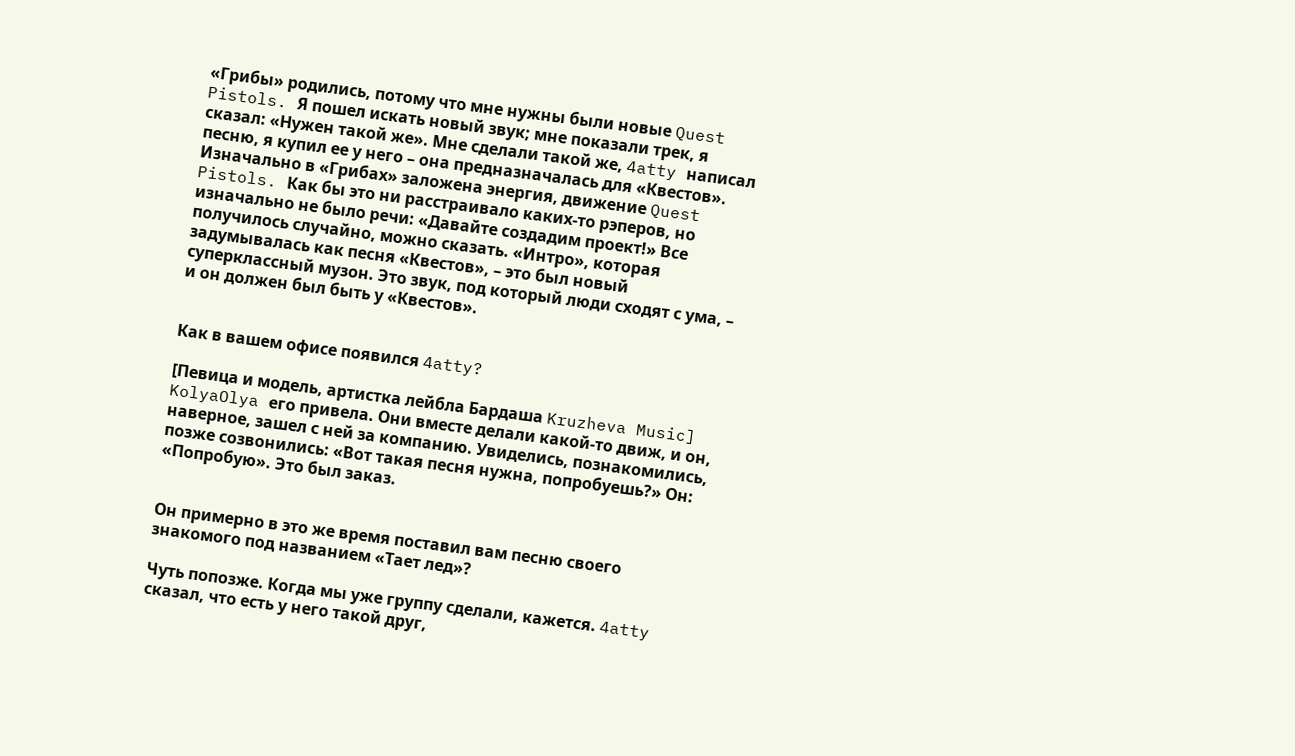«Грибы» родились, потому что мне нужны были новые Quest Pistols. Я пошел искать новый звук; мне показали трек, я сказал: «Нужен такой же». Мне сделали такой же, 4atty написал песню, я купил ее у него – она предназначалась для «Квестов». Изначально в «Грибах» заложена энергия, движение Quest Pistols. Как бы это ни расстраивало каких-то рэперов, но изначально не было речи: «Давайте создадим проект!» Все получилось случайно, можно сказать. «Интро», которая задумывалась как песня «Квестов», – это был новый суперклассный музон. Это звук, под который люди сходят с ума, – и он должен был быть у «Квестов».


Как в вашем офисе появился 4atty?

[Певица и модель, артистка лейбла Бардаша Kruzheva Music] KolyaOlya его привела. Они вместе делали какой-то движ, и он, наверное, зашел с ней за компанию. Увиделись, познакомились, позже созвонились: «Вот такая песня нужна, попробуешь?» Он: «Попробую». Это был заказ.


Он примерно в это же время поставил вам песню своего знакомого под названием «Тает лед»?

Чуть попозже. Когда мы уже группу сделали, кажется. 4atty сказал, что есть у него такой друг,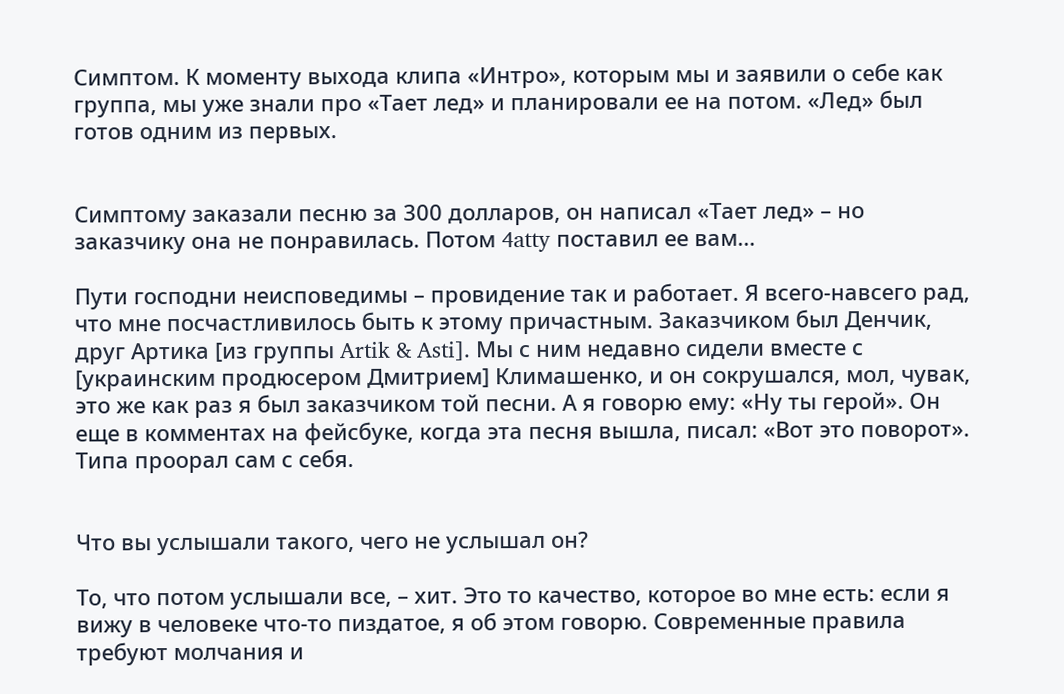Симптом. К моменту выхода клипа «Интро», которым мы и заявили о себе как группа, мы уже знали про «Тает лед» и планировали ее на потом. «Лед» был готов одним из первых.


Симптому заказали песню за 300 долларов, он написал «Тает лед» – но заказчику она не понравилась. Потом 4atty поставил ее вам…

Пути господни неисповедимы – провидение так и работает. Я всего-навсего рад, что мне посчастливилось быть к этому причастным. Заказчиком был Денчик, друг Артика [из группы Artik & Asti]. Мы с ним недавно сидели вместе с [украинским продюсером Дмитрием] Климашенко, и он сокрушался, мол, чувак, это же как раз я был заказчиком той песни. А я говорю ему: «Ну ты герой». Он еще в комментах на фейсбуке, когда эта песня вышла, писал: «Вот это поворот». Типа проорал сам с себя.


Что вы услышали такого, чего не услышал он?

То, что потом услышали все, – хит. Это то качество, которое во мне есть: если я вижу в человеке что-то пиздатое, я об этом говорю. Современные правила требуют молчания и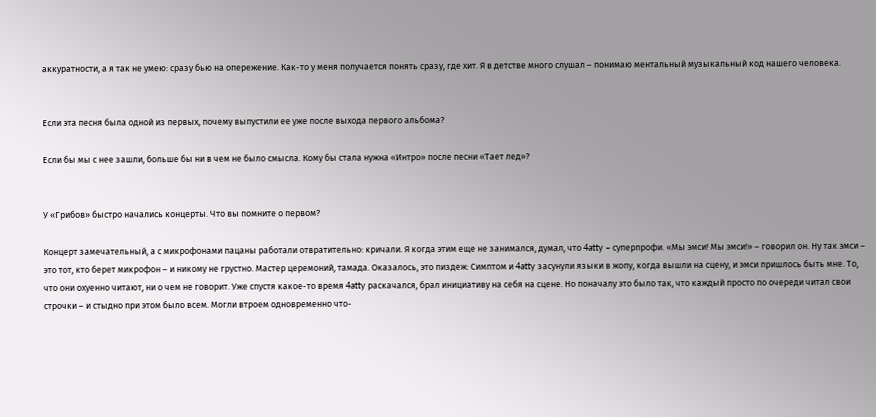аккуратности, а я так не умею: сразу бью на опережение. Как-то у меня получается понять сразу, где хит. Я в детстве много слушал – понимаю ментальный музыкальный код нашего человека.


Если эта песня была одной из первых, почему выпустили ее уже после выхода первого альбома?

Если бы мы с нее зашли, больше бы ни в чем не было смысла. Кому бы стала нужна «Интро» после песни «Тает лед»?


У «Грибов» быстро начались концерты. Что вы помните о первом?

Концерт замечательный, а с микрофонами пацаны работали отвратительно: кричали. Я когда этим еще не занимался, думал, что 4atty – суперпрофи. «Мы эмси! Мы эмси!» – говорил он. Ну так эмси – это тот, кто берет микрофон – и никому не грустно. Мастер церемоний, тамада. Оказалось, это пиздеж: Cимптом и 4atty засунули языки в жопу, когда вышли на сцену, и эмси пришлось быть мне. То, что они охуенно читают, ни о чем не говорит. Уже спустя какое-то время 4atty раскачался, брал инициативу на себя на сцене. Но поначалу это было так, что каждый просто по очереди читал свои строчки – и стыдно при этом было всем. Могли втроем одновременно что-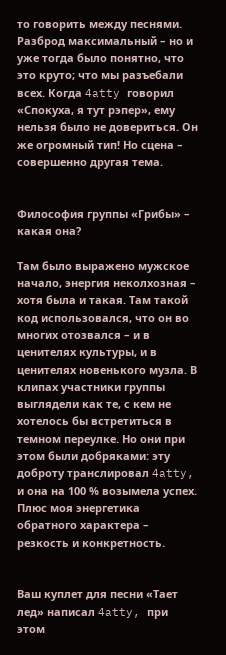то говорить между песнями. Разброд максимальный – но и уже тогда было понятно, что это круто; что мы разъебали всех. Когда 4atty говорил «Спокуха, я тут рэпер», ему нельзя было не довериться. Он же огромный тип! Но сцена – совершенно другая тема.


Философия группы «Грибы» – какая она?

Там было выражено мужское начало, энергия неколхозная – хотя была и такая. Там такой код использовался, что он во многих отозвался – и в ценителях культуры, и в ценителях новенького музла. В клипах участники группы выглядели как те, с кем не хотелось бы встретиться в темном переулке. Но они при этом были добряками: эту доброту транслировал 4atty, и она на 100 % возымела успех. Плюс моя энергетика обратного характера – резкость и конкретность.


Ваш куплет для песни «Тает лед» написал 4atty, при этом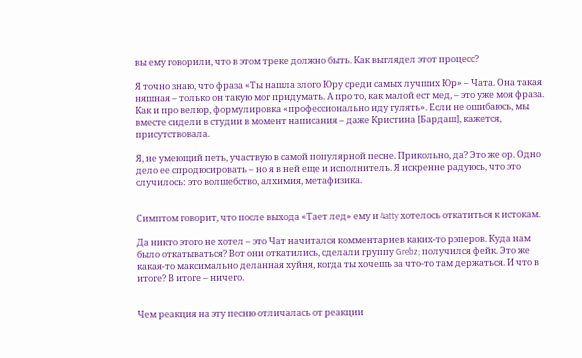вы ему говорили, что в этом треке должно быть. Как выглядел этот процесс?

Я точно знаю, что фраза «Ты нашла злого Юру среди самых лучших Юр» – Чата. Она такая няшная – только он такую мог придумать. А про то, как малой ест мед, – это уже моя фраза. Как и про велюр, формулировка «профессионально иду гулять». Если не ошибаюсь, мы вместе сидели в студии в момент написания – даже Кристина [Бардаш], кажется, присутствовала.

Я, не умеющий петь, участвую в самой популярной песне. Прикольно, да? Это же ор. Одно дело ее спродюсировать – но я в ней еще и исполнитель. Я искренне радуюсь, что это случилось: это волшебство, алхимия, метафизика.


Симптом говорит, что после выхода «Тает лед» ему и 4atty хотелось откатиться к истокам.

Да никто этого не хотел – это Чат начитался комментариев каких-то рэперов. Куда нам было откатываться? Вот они откатились, сделали группу Grebz; получился фейк. Это же какая-то максимально деланная хуйня, когда ты хочешь за что-то там держаться. И что в итоге? В итоге – ничего.


Чем реакция на эту песню отличалась от реакции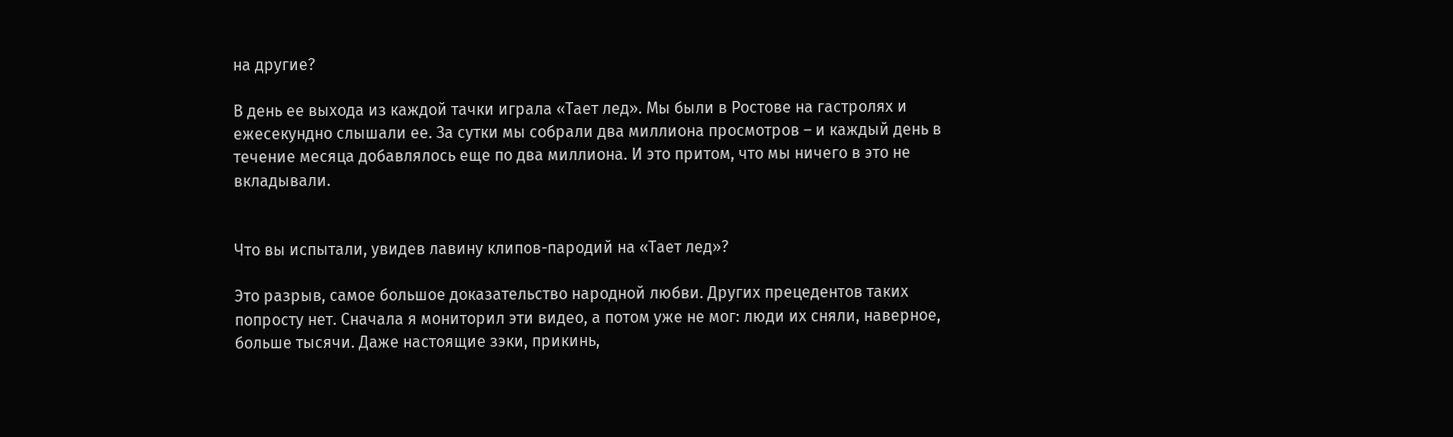на другие?

В день ее выхода из каждой тачки играла «Тает лед». Мы были в Ростове на гастролях и ежесекундно слышали ее. За сутки мы собрали два миллиона просмотров – и каждый день в течение месяца добавлялось еще по два миллиона. И это притом, что мы ничего в это не вкладывали.


Что вы испытали, увидев лавину клипов-пародий на «Тает лед»?

Это разрыв, самое большое доказательство народной любви. Других прецедентов таких попросту нет. Сначала я мониторил эти видео, а потом уже не мог: люди их сняли, наверное, больше тысячи. Даже настоящие зэки, прикинь,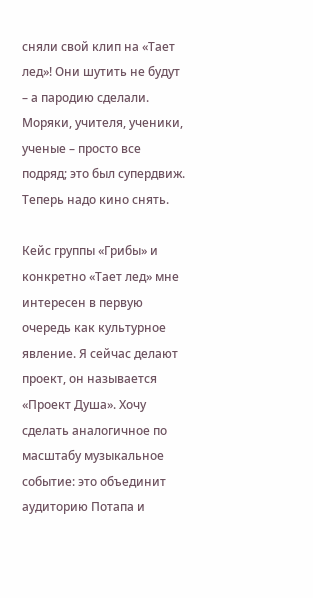сняли свой клип на «Тает лед»! Они шутить не будут – а пародию сделали. Моряки, учителя, ученики, ученые – просто все подряд; это был супердвиж. Теперь надо кино снять.

Кейс группы «Грибы» и конкретно «Тает лед» мне интересен в первую очередь как культурное явление. Я сейчас делают проект, он называется «Проект Душа». Хочу сделать аналогичное по масштабу музыкальное событие: это объединит аудиторию Потапа и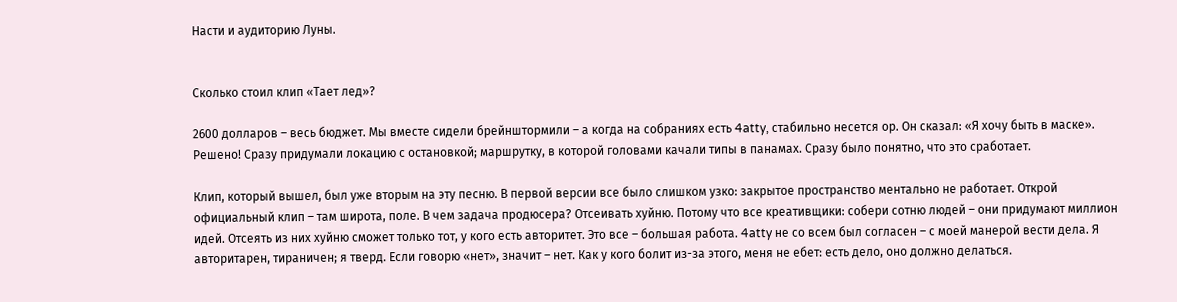Насти и аудиторию Луны.


Сколько стоил клип «Тает лед»?

2600 долларов – весь бюджет. Мы вместе сидели брейнштормили – а когда на собраниях есть 4atty, стабильно несется ор. Он сказал: «Я хочу быть в маске». Решено! Сразу придумали локацию с остановкой; маршрутку, в которой головами качали типы в панамах. Сразу было понятно, что это сработает.

Клип, который вышел, был уже вторым на эту песню. В первой версии все было слишком узко: закрытое пространство ментально не работает. Открой официальный клип – там широта, поле. В чем задача продюсера? Отсеивать хуйню. Потому что все креативщики: собери сотню людей – они придумают миллион идей. Отсеять из них хуйню сможет только тот, у кого есть авторитет. Это все – большая работа. 4atty не со всем был согласен – с моей манерой вести дела. Я авторитарен, тираничен; я тверд. Если говорю «нет», значит – нет. Как у кого болит из-за этого, меня не ебет: есть дело, оно должно делаться.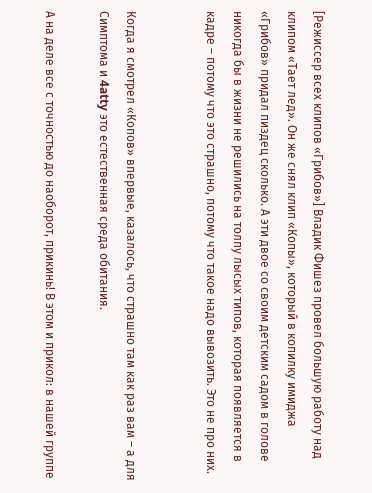[Режиссер всех клипов «Грибов»] Владик Фишез провел большую работу над клипом «Тает лед». Он же снял клип «Копы», который в копилку имиджа «Грибов» придал пиздец сколько. А эти двое со своим детским садом в голове никогда бы в жизни не решились на толпу лысых типов, которая появляется в кадре – потому что это страшно, потому что такое надо вывозить. Это не про них.


Когда я смотрел «Копов» впервые, казалось, что страшно там как раз вам – а для Симптома и 4atty это естественная среда обитания.

А на деле все с точностью до наоборот, прикинь! В этом и прикол: в нашей группе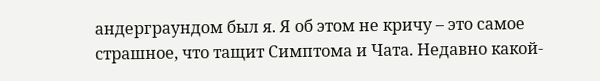андерграундом был я. Я об этом не кричу – это самое страшное, что тащит Симптома и Чата. Недавно какой-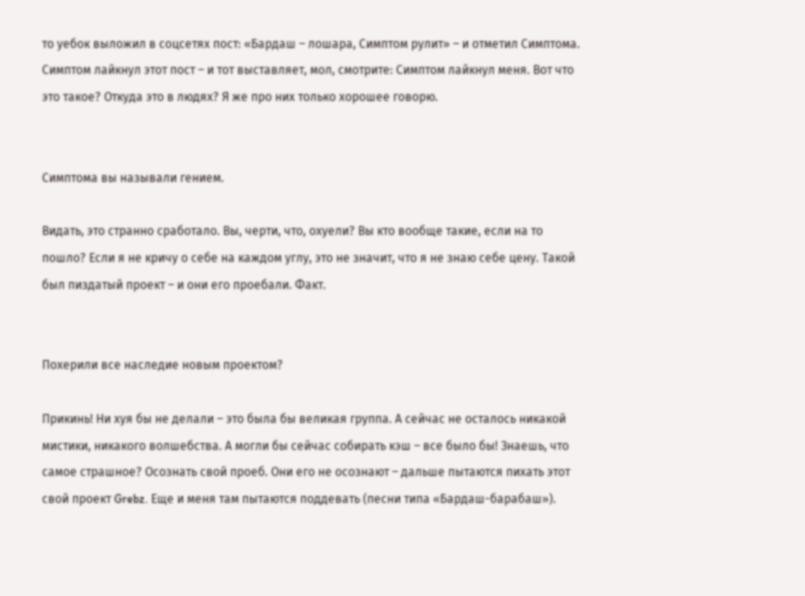то уебок выложил в соцсетях пост: «Бардаш – лошара, Симптом рулит» – и отметил Симптома. Cимптом лайкнул этот пост – и тот выставляет, мол, смотрите: Симптом лайкнул меня. Вот что это такое? Откуда это в людях? Я же про них только хорошее говорю.


Симптома вы называли гением.

Видать, это странно сработало. Вы, черти, что, охуели? Вы кто вообще такие, если на то пошло? Если я не кричу о себе на каждом углу, это не значит, что я не знаю себе цену. Такой был пиздатый проект – и они его проебали. Факт.


Похерили все наследие новым проектом?

Прикинь! Ни хуя бы не делали – это была бы великая группа. А сейчас не осталось никакой мистики, никакого волшебства. А могли бы сейчас собирать кэш – все было бы! Знаешь, что самое страшное? Осознать свой проеб. Они его не осознают – дальше пытаются пихать этот свой проект Grebz. Еще и меня там пытаются поддевать (песни типа «Бардаш-барабаш»).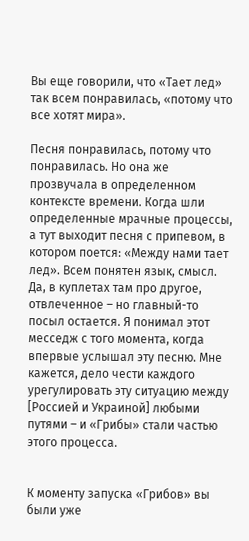Вы еще говорили, что «Тает лед» так всем понравилась, «потому что все хотят мира».

Песня понравилась, потому что понравилась. Но она же прозвучала в определенном контексте времени. Когда шли определенные мрачные процессы, а тут выходит песня с припевом, в котором поется: «Между нами тает лед». Всем понятен язык, смысл. Да, в куплетах там про другое, отвлеченное – но главный-то посыл остается. Я понимал этот месседж с того момента, когда впервые услышал эту песню. Мне кажется, дело чести каждого урегулировать эту ситуацию между [Россией и Украиной] любыми путями – и «Грибы» стали частью этого процесса.


К моменту запуска «Грибов» вы были уже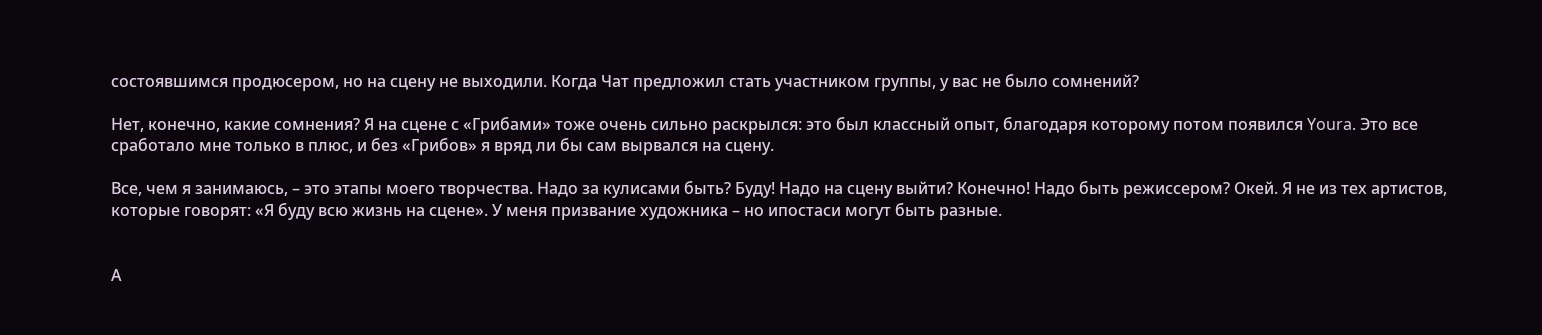состоявшимся продюсером, но на сцену не выходили. Когда Чат предложил стать участником группы, у вас не было сомнений?

Нет, конечно, какие сомнения? Я на сцене с «Грибами» тоже очень сильно раскрылся: это был классный опыт, благодаря которому потом появился Youra. Это все сработало мне только в плюс, и без «Грибов» я вряд ли бы сам вырвался на сцену.

Все, чем я занимаюсь, – это этапы моего творчества. Надо за кулисами быть? Буду! Надо на сцену выйти? Конечно! Надо быть режиссером? Окей. Я не из тех артистов, которые говорят: «Я буду всю жизнь на сцене». У меня призвание художника – но ипостаси могут быть разные.


А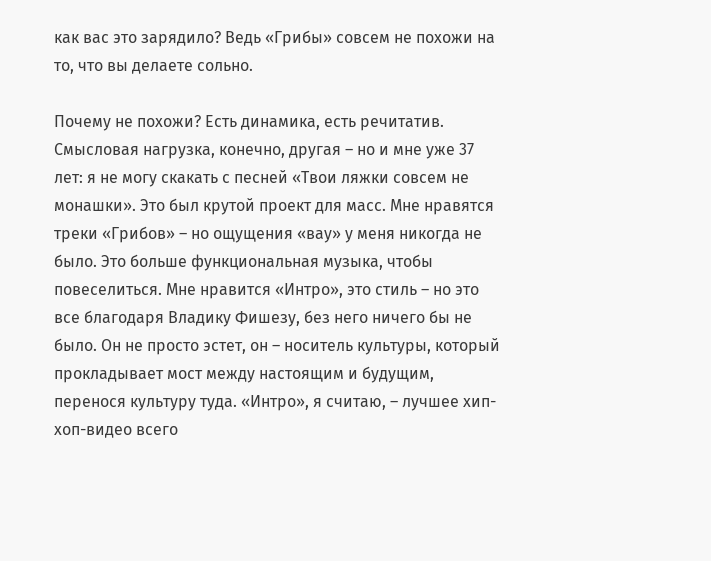как вас это зарядило? Ведь «Грибы» совсем не похожи на то, что вы делаете сольно.

Почему не похожи? Есть динамика, есть речитатив. Смысловая нагрузка, конечно, другая – но и мне уже 37 лет: я не могу скакать с песней «Твои ляжки совсем не монашки». Это был крутой проект для масс. Мне нравятся треки «Грибов» – но ощущения «вау» у меня никогда не было. Это больше функциональная музыка, чтобы повеселиться. Мне нравится «Интро», это стиль – но это все благодаря Владику Фишезу, без него ничего бы не было. Он не просто эстет, он – носитель культуры, который прокладывает мост между настоящим и будущим, перенося культуру туда. «Интро», я считаю, – лучшее хип-хоп-видео всего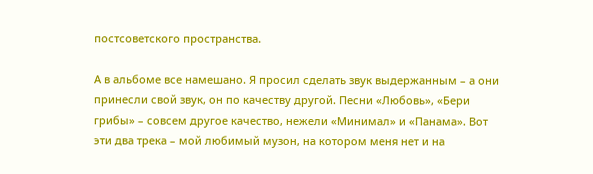постсоветского пространства.

А в альбоме все намешано. Я просил сделать звук выдержанным – а они принесли свой звук, он по качеству другой. Песни «Любовь», «Бери грибы» – совсем другое качество, нежели «Минимал» и «Панама». Вот эти два трека – мой любимый музон, на котором меня нет и на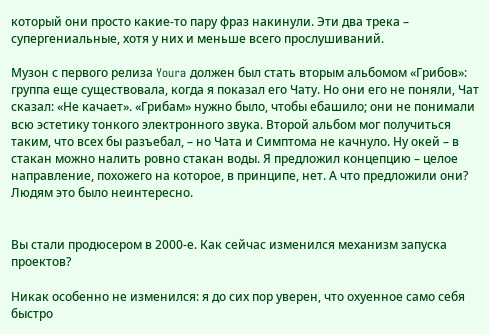который они просто какие-то пару фраз накинули. Эти два трека – супергениальные, хотя у них и меньше всего прослушиваний.

Музон с первого релиза Youra должен был стать вторым альбомом «Грибов»: группа еще существовала, когда я показал его Чату. Но они его не поняли, Чат сказал: «Не качает». «Грибам» нужно было, чтобы ебашило; они не понимали всю эстетику тонкого электронного звука. Второй альбом мог получиться таким, что всех бы разъебал, – но Чата и Симптома не качнуло. Ну окей – в стакан можно налить ровно стакан воды. Я предложил концепцию – целое направление, похожего на которое, в принципе, нет. А что предложили они? Людям это было неинтересно.


Вы стали продюсером в 2000-е. Как сейчас изменился механизм запуска проектов?

Никак особенно не изменился: я до сих пор уверен, что охуенное само себя быстро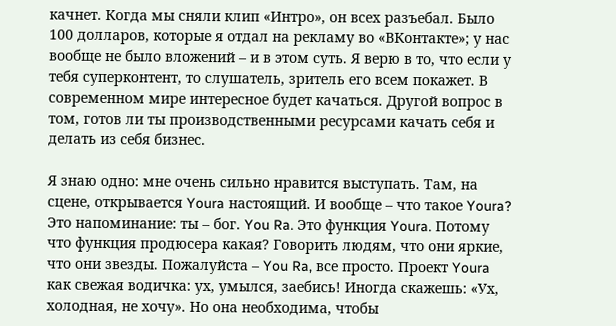качнет. Когда мы сняли клип «Интро», он всех разъебал. Было 100 долларов, которые я отдал на рекламу во «ВКонтакте»; у нас вообще не было вложений – и в этом суть. Я верю в то, что если у тебя суперконтент, то слушатель, зритель его всем покажет. В современном мире интересное будет качаться. Другой вопрос в том, готов ли ты производственными ресурсами качать себя и делать из себя бизнес.

Я знаю одно: мне очень сильно нравится выступать. Там, на сцене, открывается Youra настоящий. И вообще – что такое Youra? Это напоминание: ты – бог. You Ra. Это функция Youra. Потому что функция продюсера какая? Говорить людям, что они яркие, что они звезды. Пожалуйста – You Ra, все просто. Проект Youra как свежая водичка: ух, умылся, заебись! Иногда скажешь: «Ух, холодная, не хочу». Но она необходима, чтобы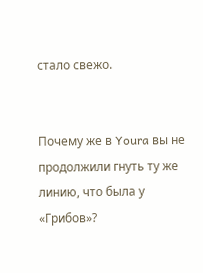стало свежо.


Почему же в Youra вы не продолжили гнуть ту же линию, что была у «Грибов»?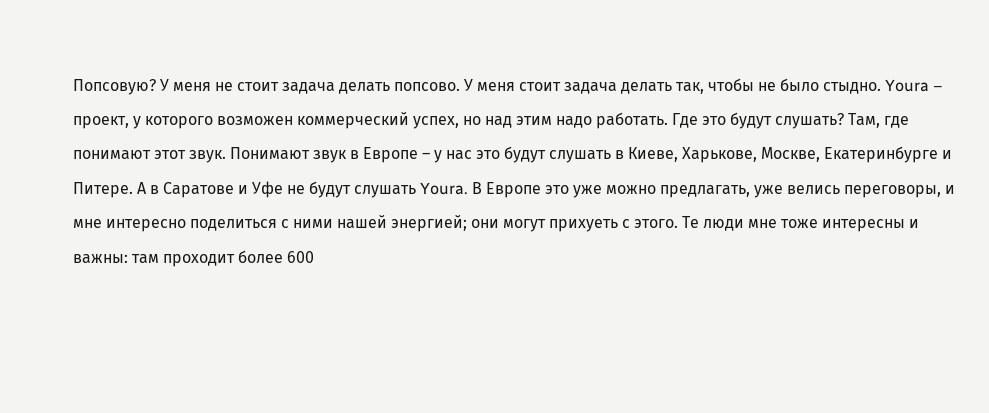Попсовую? У меня не стоит задача делать попсово. У меня стоит задача делать так, чтобы не было стыдно. Youra – проект, у которого возможен коммерческий успех, но над этим надо работать. Где это будут слушать? Там, где понимают этот звук. Понимают звук в Европе – у нас это будут слушать в Киеве, Харькове, Москве, Екатеринбурге и Питере. А в Саратове и Уфе не будут слушать Youra. В Европе это уже можно предлагать, уже велись переговоры, и мне интересно поделиться с ними нашей энергией; они могут прихуеть с этого. Те люди мне тоже интересны и важны: там проходит более 600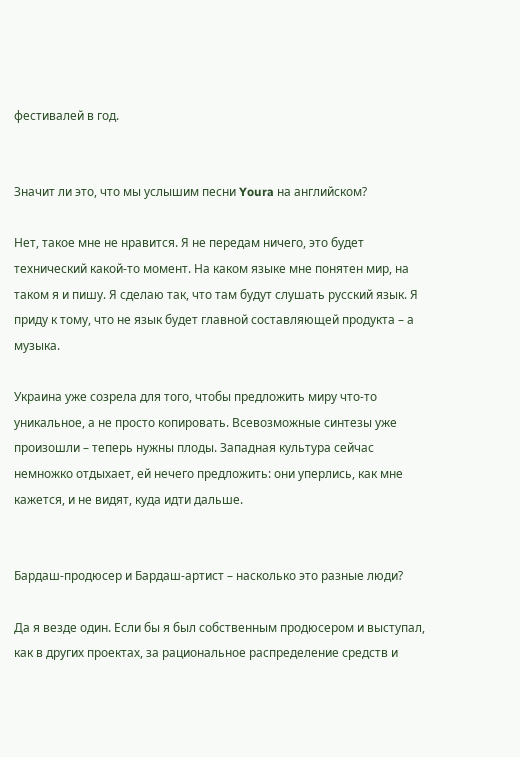фестивалей в год.


Значит ли это, что мы услышим песни Youra на английском?

Нет, такое мне не нравится. Я не передам ничего, это будет технический какой-то момент. На каком языке мне понятен мир, на таком я и пишу. Я сделаю так, что там будут слушать русский язык. Я приду к тому, что не язык будет главной составляющей продукта – а музыка.

Украина уже созрела для того, чтобы предложить миру что-то уникальное, а не просто копировать. Всевозможные синтезы уже произошли – теперь нужны плоды. Западная культура сейчас немножко отдыхает, ей нечего предложить: они уперлись, как мне кажется, и не видят, куда идти дальше.


Бардаш-продюсер и Бардаш-артист – насколько это разные люди?

Да я везде один. Если бы я был собственным продюсером и выступал, как в других проектах, за рациональное распределение средств и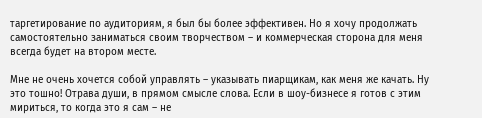таргетирование по аудиториям, я был бы более эффективен. Но я хочу продолжать самостоятельно заниматься своим творчеством – и коммерческая сторона для меня всегда будет на втором месте.

Мне не очень хочется собой управлять – указывать пиарщикам, как меня же качать. Ну это тошно! Отрава души, в прямом смысле слова. Если в шоу-бизнесе я готов с этим мириться, то когда это я сам – не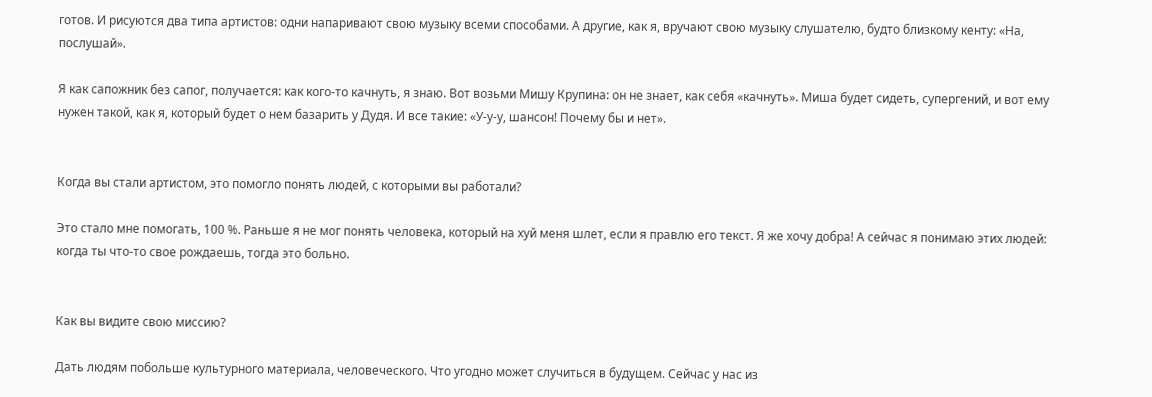готов. И рисуются два типа артистов: одни напаривают свою музыку всеми способами. А другие, как я, вручают свою музыку слушателю, будто близкому кенту: «На, послушай».

Я как сапожник без сапог, получается: как кого-то качнуть, я знаю. Вот возьми Мишу Крупина: он не знает, как себя «качнуть». Миша будет сидеть, супергений, и вот ему нужен такой, как я, который будет о нем базарить у Дудя. И все такие: «У-у-у, шансон! Почему бы и нет».


Когда вы стали артистом, это помогло понять людей, с которыми вы работали?

Это стало мне помогать, 100 %. Раньше я не мог понять человека, который на хуй меня шлет, если я правлю его текст. Я же хочу добра! А сейчас я понимаю этих людей: когда ты что-то свое рождаешь, тогда это больно.


Как вы видите свою миссию?

Дать людям побольше культурного материала, человеческого. Что угодно может случиться в будущем. Сейчас у нас из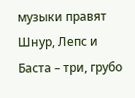музыки правят Шнур, Лепс и Баста – три, грубо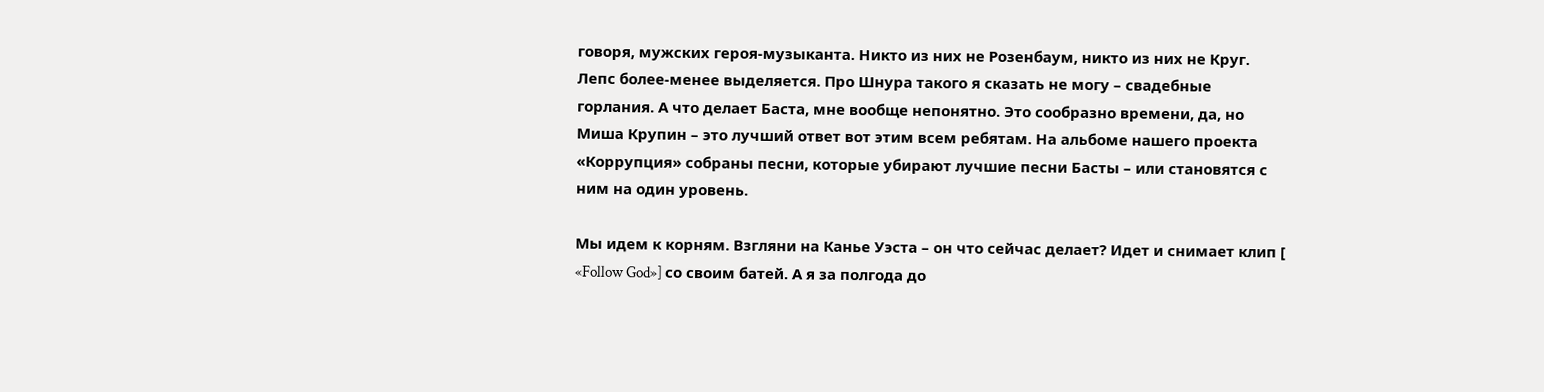говоря, мужских героя-музыканта. Никто из них не Розенбаум, никто из них не Круг. Лепс более-менее выделяется. Про Шнура такого я сказать не могу – свадебные горлания. А что делает Баста, мне вообще непонятно. Это сообразно времени, да, но Миша Крупин – это лучший ответ вот этим всем ребятам. На альбоме нашего проекта «Коррупция» собраны песни, которые убирают лучшие песни Басты – или становятся с ним на один уровень.

Мы идем к корням. Взгляни на Канье Уэста – он что сейчас делает? Идет и снимает клип [ «Follow God»] со своим батей. А я за полгода до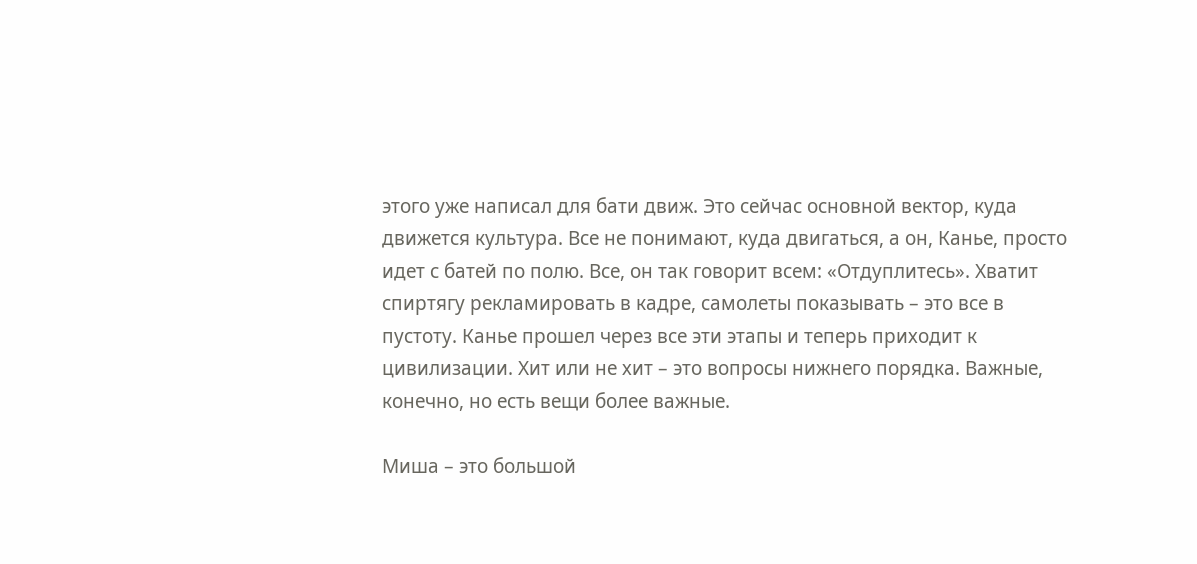этого уже написал для бати движ. Это сейчас основной вектор, куда движется культура. Все не понимают, куда двигаться, а он, Канье, просто идет с батей по полю. Все, он так говорит всем: «Отдуплитесь». Хватит спиртягу рекламировать в кадре, самолеты показывать – это все в пустоту. Канье прошел через все эти этапы и теперь приходит к цивилизации. Хит или не хит – это вопросы нижнего порядка. Важные, конечно, но есть вещи более важные.

Миша – это большой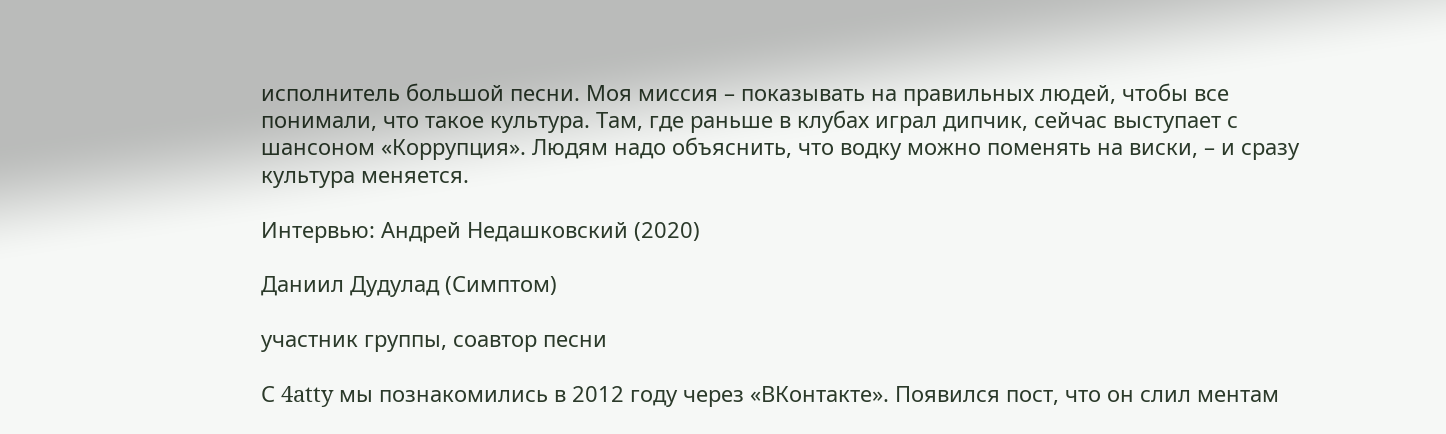исполнитель большой песни. Моя миссия – показывать на правильных людей, чтобы все понимали, что такое культура. Там, где раньше в клубах играл дипчик, сейчас выступает с шансоном «Коррупция». Людям надо объяснить, что водку можно поменять на виски, – и сразу культура меняется.

Интервью: Андрей Недашковский (2020)

Даниил Дудулад (Симптом)

участник группы, соавтор песни

С 4atty мы познакомились в 2012 году через «ВКонтакте». Появился пост, что он слил ментам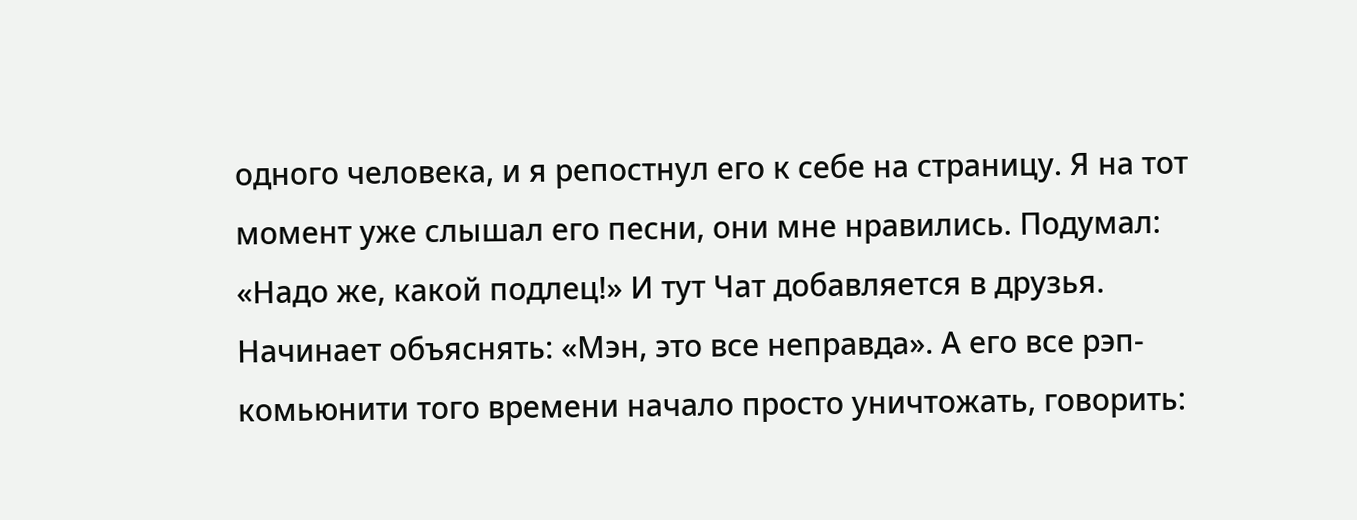одного человека, и я репостнул его к себе на страницу. Я на тот момент уже слышал его песни, они мне нравились. Подумал: «Надо же, какой подлец!» И тут Чат добавляется в друзья. Начинает объяснять: «Мэн, это все неправда». А его все рэп-комьюнити того времени начало просто уничтожать, говорить: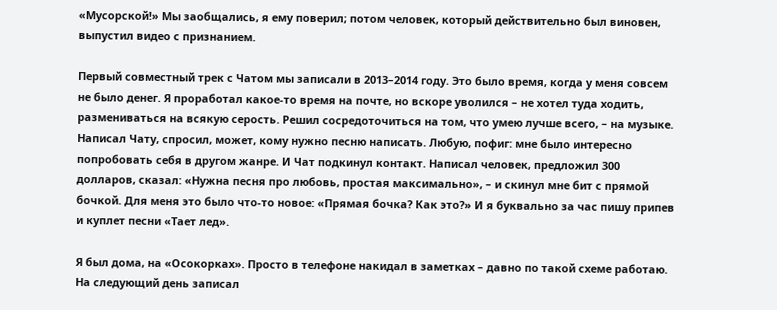«Мусорской!» Мы заобщались, я ему поверил; потом человек, который действительно был виновен, выпустил видео с признанием.

Первый совместный трек с Чатом мы записали в 2013–2014 году. Это было время, когда у меня совсем не было денег. Я проработал какое-то время на почте, но вскоре уволился – не хотел туда ходить, размениваться на всякую серость. Решил сосредоточиться на том, что умею лучше всего, – на музыке. Написал Чату, спросил, может, кому нужно песню написать. Любую, пофиг: мне было интересно попробовать себя в другом жанре. И Чат подкинул контакт. Написал человек, предложил 300 долларов, сказал: «Нужна песня про любовь, простая максимально», – и скинул мне бит с прямой бочкой. Для меня это было что-то новое: «Прямая бочка? Как это?» И я буквально за час пишу припев и куплет песни «Тает лед».

Я был дома, на «Осокорках». Просто в телефоне накидал в заметках – давно по такой схеме работаю. На следующий день записал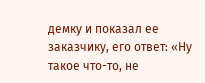демку и показал ее заказчику, его ответ: «Ну такое что-то, не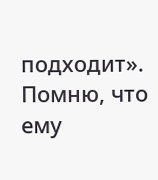подходит». Помню, что ему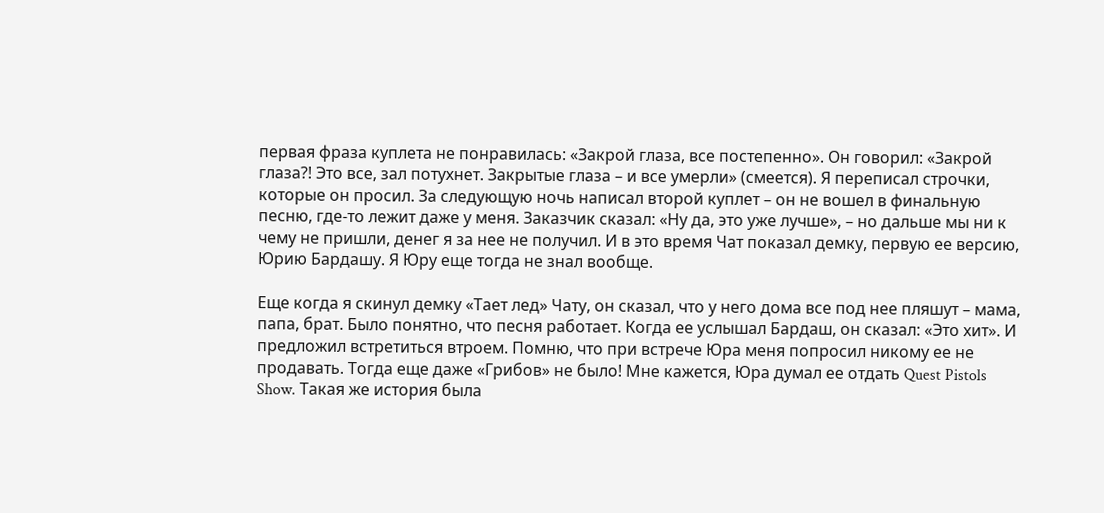первая фраза куплета не понравилась: «Закрой глаза, все постепенно». Он говорил: «Закрой глаза?! Это все, зал потухнет. Закрытые глаза – и все умерли» (смеется). Я переписал строчки, которые он просил. За следующую ночь написал второй куплет – он не вошел в финальную песню, где-то лежит даже у меня. Заказчик сказал: «Ну да, это уже лучше», – но дальше мы ни к чему не пришли, денег я за нее не получил. И в это время Чат показал демку, первую ее версию, Юрию Бардашу. Я Юру еще тогда не знал вообще.

Еще когда я скинул демку «Тает лед» Чату, он сказал, что у него дома все под нее пляшут – мама, папа, брат. Было понятно, что песня работает. Когда ее услышал Бардаш, он сказал: «Это хит». И предложил встретиться втроем. Помню, что при встрече Юра меня попросил никому ее не продавать. Тогда еще даже «Грибов» не было! Мне кажется, Юра думал ее отдать Quest Pistols Show. Такая же история была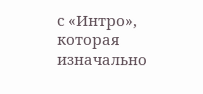с «Интро», которая изначально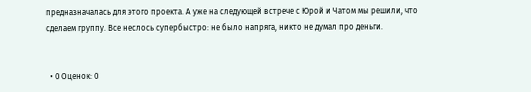предназначалась для этого проекта. А уже на следующей встрече с Юрой и Чатом мы решили, что сделаем группу. Все неслось супербыстро: не было напряга, никто не думал про деньги.


  • 0 Оценок: 0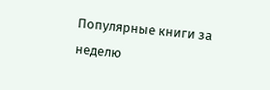Популярные книги за неделю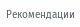Рекомендации